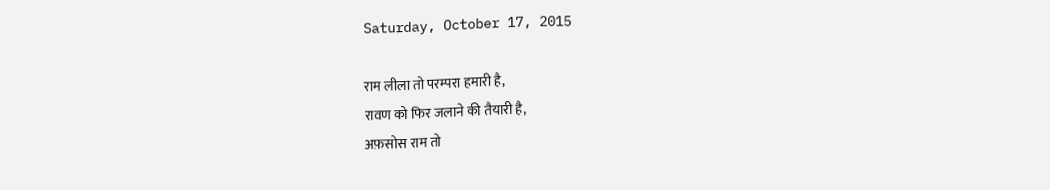Saturday, October 17, 2015

राम लीला तो परम्परा हमारी है,
रावण को फिर जलाने की तैयारी है,
अफ़सोस राम तो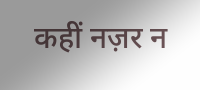कहीं नज़र न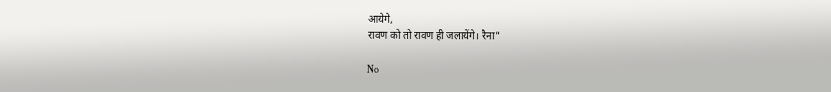आयेगे,
रावण को तो रावण ही जलायेंगे। रैना"

No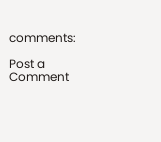comments:

Post a Comment